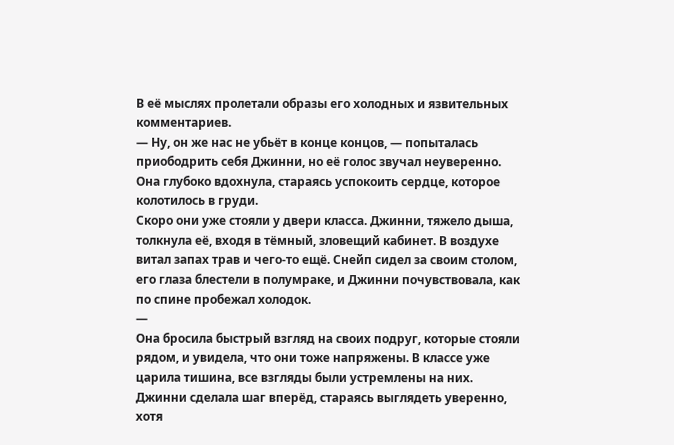В её мыслях пролетали образы его холодных и язвительных комментариев.
— Ну, он же нас не убьёт в конце концов, — попыталась приободрить себя Джинни, но её голос звучал неуверенно. Она глубоко вдохнула, стараясь успокоить сердце, которое колотилось в груди.
Скоро они уже стояли у двери класса. Джинни, тяжело дыша, толкнула её, входя в тёмный, зловещий кабинет. В воздухе витал запах трав и чего-то ещё. Снейп сидел за своим столом, его глаза блестели в полумраке, и Джинни почувствовала, как по спине пробежал холодок.
—
Она бросила быстрый взгляд на своих подруг, которые стояли рядом, и увидела, что они тоже напряжены. В классе уже царила тишина, все взгляды были устремлены на них. Джинни сделала шаг вперёд, стараясь выглядеть уверенно, хотя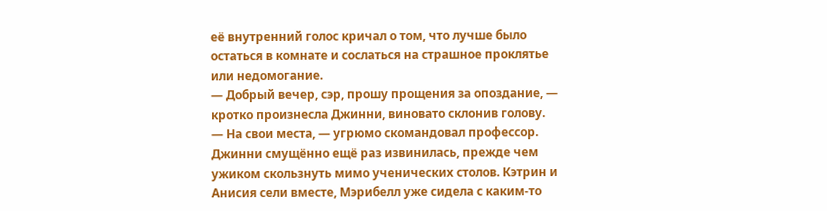её внутренний голос кричал о том, что лучше было остаться в комнате и сослаться на страшное проклятье или недомогание.
— Добрый вечер, сэр, прошу прощения за опоздание, — кротко произнесла Джинни, виновато склонив голову.
— На свои места, — угрюмо скомандовал профессор. Джинни смущённо ещё раз извинилась, прежде чем ужиком скользнуть мимо ученических столов. Кэтрин и Анисия сели вместе, Мэрибелл уже сидела с каким-то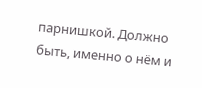парнишкой. Должно быть, именно о нём и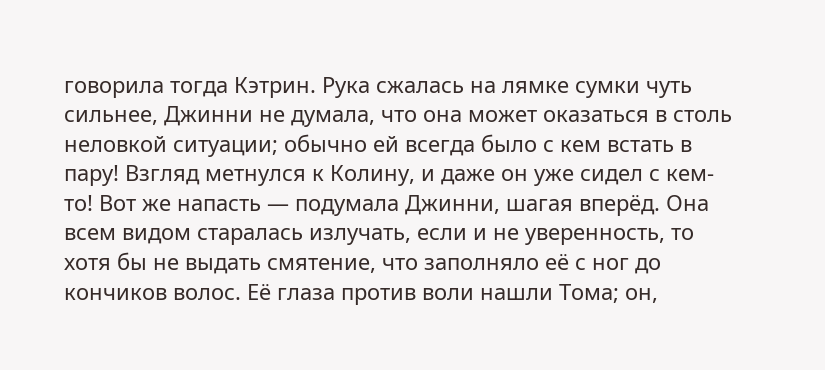говорила тогда Кэтрин. Рука сжалась на лямке сумки чуть сильнее, Джинни не думала, что она может оказаться в столь неловкой ситуации; обычно ей всегда было с кем встать в пару! Взгляд метнулся к Колину, и даже он уже сидел с кем-то! Вот же напасть — подумала Джинни, шагая вперёд. Она всем видом старалась излучать, если и не уверенность, то хотя бы не выдать смятение, что заполняло её с ног до кончиков волос. Её глаза против воли нашли Тома; он,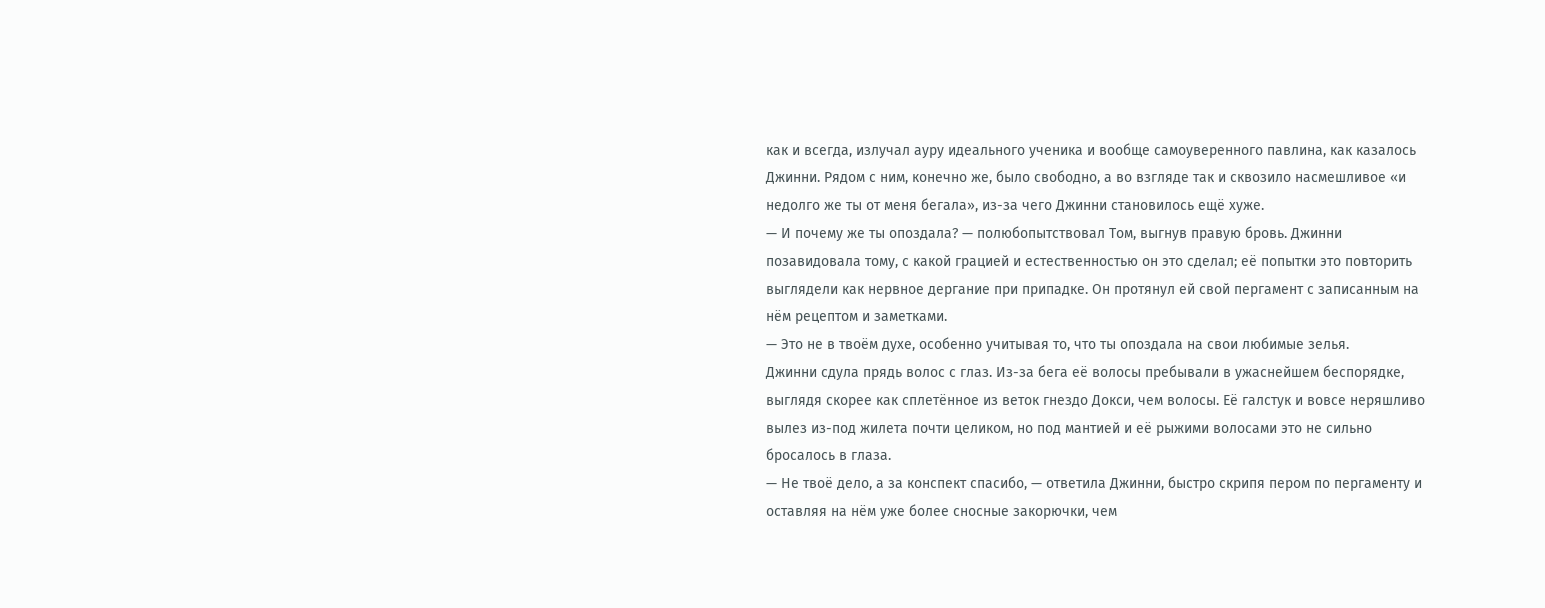как и всегда, излучал ауру идеального ученика и вообще самоуверенного павлина, как казалось Джинни. Рядом с ним, конечно же, было свободно, а во взгляде так и сквозило насмешливое «и недолго же ты от меня бегала», из-за чего Джинни становилось ещё хуже.
— И почему же ты опоздала? — полюбопытствовал Том, выгнув правую бровь. Джинни позавидовала тому, с какой грацией и естественностью он это сделал; её попытки это повторить выглядели как нервное дергание при припадке. Он протянул ей свой пергамент с записанным на нём рецептом и заметками.
— Это не в твоём духе, особенно учитывая то, что ты опоздала на свои любимые зелья.
Джинни сдула прядь волос с глаз. Из-за бега её волосы пребывали в ужаснейшем беспорядке, выглядя скорее как сплетённое из веток гнездо Докси, чем волосы. Её галстук и вовсе неряшливо вылез из-под жилета почти целиком, но под мантией и её рыжими волосами это не сильно бросалось в глаза.
— Не твоё дело, а за конспект спасибо, — ответила Джинни, быстро скрипя пером по пергаменту и оставляя на нём уже более сносные закорючки, чем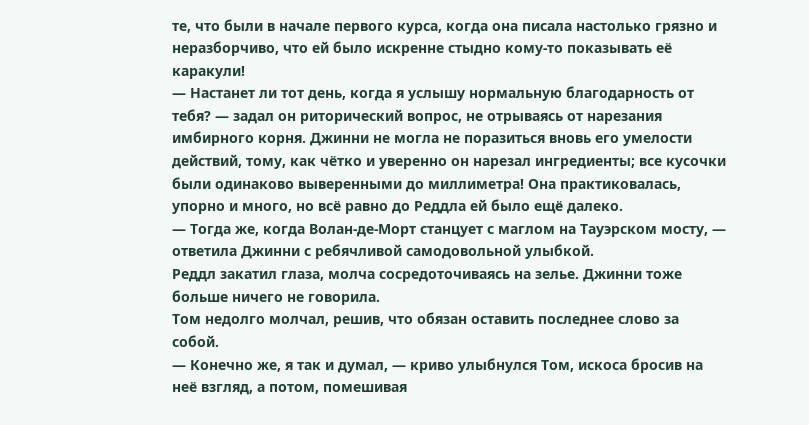те, что были в начале первого курса, когда она писала настолько грязно и неразборчиво, что ей было искренне стыдно кому-то показывать её каракули!
— Настанет ли тот день, когда я услышу нормальную благодарность от тебя? — задал он риторический вопрос, не отрываясь от нарезания имбирного корня. Джинни не могла не поразиться вновь его умелости действий, тому, как чётко и уверенно он нарезал ингредиенты; все кусочки были одинаково выверенными до миллиметра! Она практиковалась, упорно и много, но всё равно до Реддла ей было ещё далеко.
— Тогда же, когда Волан-де-Морт станцует с маглом на Тауэрском мосту, — ответила Джинни с ребячливой самодовольной улыбкой.
Реддл закатил глаза, молча сосредоточиваясь на зелье. Джинни тоже больше ничего не говорила.
Том недолго молчал, решив, что обязан оставить последнее слово за собой.
— Конечно же, я так и думал, — криво улыбнулся Том, искоса бросив на неё взгляд, а потом, помешивая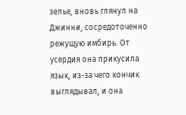зелье, вновь глянул на Джинни, сосредоточенно режущую имбирь. От усердия она прикусила язык, из-за чего кончик выглядывал, и она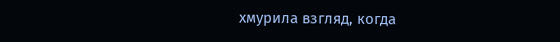хмурила взгляд, когда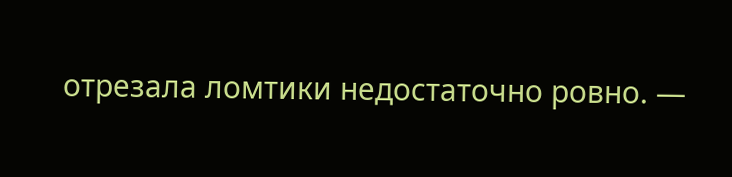отрезала ломтики недостаточно ровно. —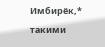Имбирёк,* такими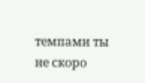темпами ты не скоро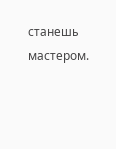станешь мастером.